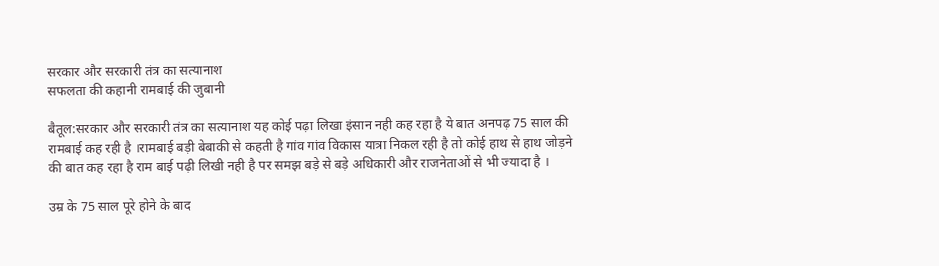सरकार और सरकारी तंत्र का सत्यानाश
सफलता की कहानी रामबाई की जुबानी

बैतूल:सरकार और सरकारी तंत्र का सत्यानाश यह कोई पढ़ा लिखा इंसान नही कह रहा है ये बात अनपढ़ 75 साल की रामबाई कह रही है ।रामबाई बड़ी बेबाकी से कहती है गांव गांव विकास यात्रा निकल रही है तो कोई हाथ से हाथ जोड़ने की बात कह रहा है राम बाई पढ़ी लिखी नही है पर समझ बड़े से बड़े अधिकारी और राजनेताओं से भी ज्यादा है ।

उम्र के 75 साल पूरे होने के बाद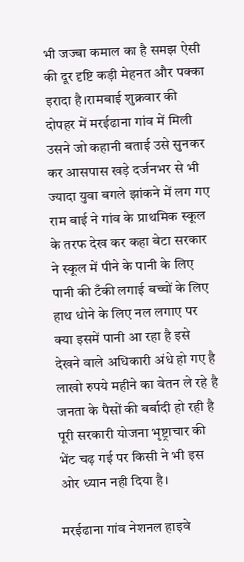भी जज्बा कमाल का है समझ ऐसी की दूर दृष्टि कड़ी मेहनत और पक्का इरादा है।रामबाई शुक्रवार की दोपहर में मरईढाना गांव में मिली उसने जो कहानी बताई उसे सुनकर कर आसपास खड़े दर्जनभर से भी ज्यादा युवा बगले झांकने में लग गए राम बाई ने गांव के प्राथमिक स्कूल के तरफ देख कर कहा बेटा सरकार ने स्कूल में पीने के पानी के लिए पानी की टँकी लगाई बच्चों के लिए हाथ धोने के लिए नल लगाए पर क्या इसमें पानी आ रहा है इसे देखने वाले अधिकारी अंधे हो गए है लाखो रुपये महीने का वेतन ले रहे है जनता के पैसों की बर्बादी हो रही है पूरी सरकारी योजना भृष्ट्राचार की भेंट चढ़ गई पर किसी ने भी इस ओर ध्यान नही दिया है।

मरईढाना गांव नेशनल हाइवे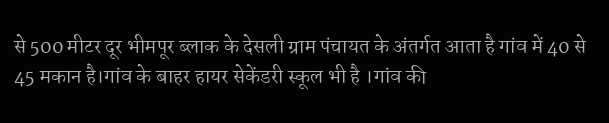से 500 मीटर दूर भीमपूर ब्लाक के देसली ग्राम पंचायत के अंतर्गत आता है गांव में 40 से 45 मकान है।गांव के बाहर हायर सेकेंडरी स्कूल भी है ।गांव की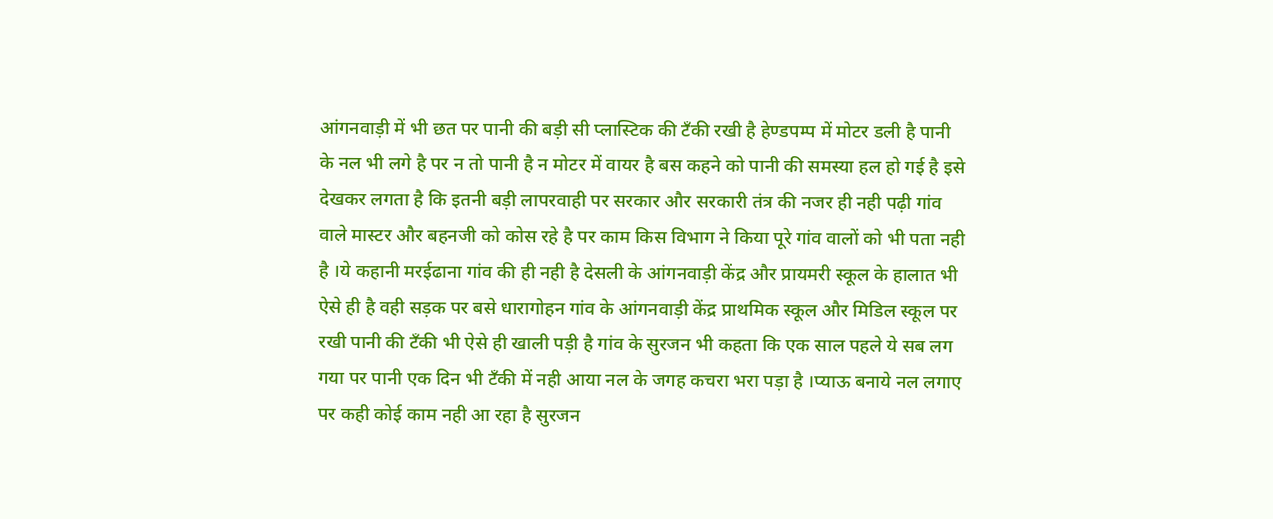आंगनवाड़ी में भी छत पर पानी की बड़ी सी प्लास्टिक की टँकी रखी है हेण्डपम्प में मोटर डली है पानी के नल भी लगे है पर न तो पानी है न मोटर में वायर है बस कहने को पानी की समस्या हल हो गई है इसे देखकर लगता है कि इतनी बड़ी लापरवाही पर सरकार और सरकारी तंत्र की नजर ही नही पढ़ी गांव वाले मास्टर और बहनजी को कोस रहे है पर काम किस विभाग ने किया पूरे गांव वालों को भी पता नही है ।ये कहानी मरईढाना गांव की ही नही है देसली के आंगनवाड़ी केंद्र और प्रायमरी स्कूल के हालात भी ऐसे ही है वही सड़क पर बसे धारागोहन गांव के आंगनवाड़ी केंद्र प्राथमिक स्कूल और मिडिल स्कूल पर रखी पानी की टँकी भी ऐसे ही खाली पड़ी है गांव के सुरजन भी कहता कि एक साल पहले ये सब लग गया पर पानी एक दिन भी टँकी में नही आया नल के जगह कचरा भरा पड़ा है ।प्याऊ बनाये नल लगाए पर कही कोई काम नही आ रहा है सुरजन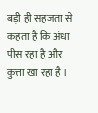बड़ी ही सहजता से कहता है कि अंधा पीस रहा है और कुत्ता खा रहा है ।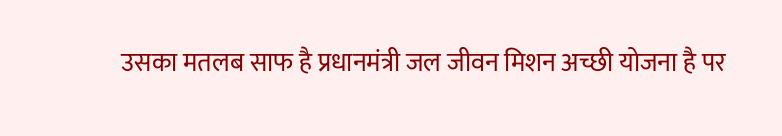उसका मतलब साफ है प्रधानमंत्री जल जीवन मिशन अच्छी योजना है पर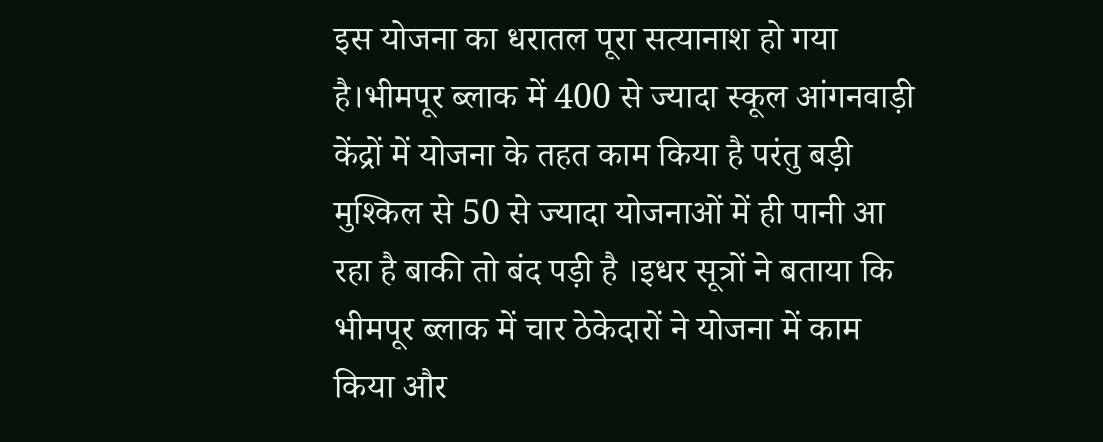इस योजना का धरातल पूरा सत्यानाश हो गया है।भीमपूर ब्लाक में 400 से ज्यादा स्कूल आंगनवाड़ी केंद्रों में योजना के तहत काम किया है परंतु बड़ी मुश्किल से 50 से ज्यादा योजनाओं में ही पानी आ रहा है बाकी तो बंद पड़ी है ।इधर सूत्रों ने बताया कि भीमपूर ब्लाक में चार ठेकेदारों ने योजना में काम किया और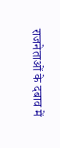राजनेताओं के दबाव में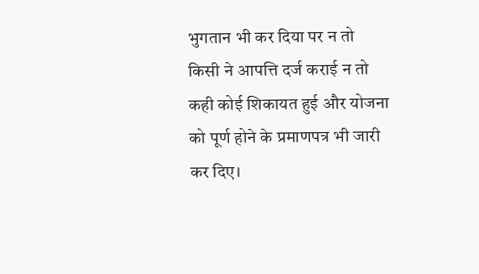भुगतान भी कर दिया पर न तो किसी ने आपत्ति दर्ज कराई न तो कही कोई शिकायत हुई और योजना को पूर्ण होने के प्रमाणपत्र भी जारी कर दिए।